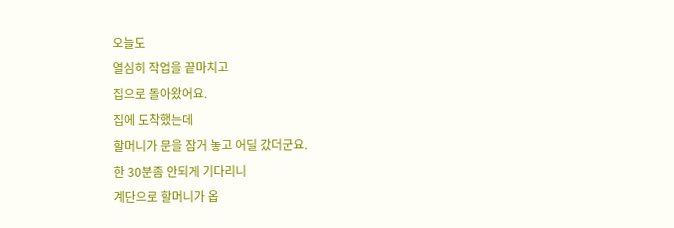오늘도
열심히 작업을 끝마치고
집으로 돌아왔어요.
집에 도착했는데
할머니가 문을 잠거 놓고 어딜 갔더군요.
한 30분좀 안되게 기다리니
계단으로 할머니가 옵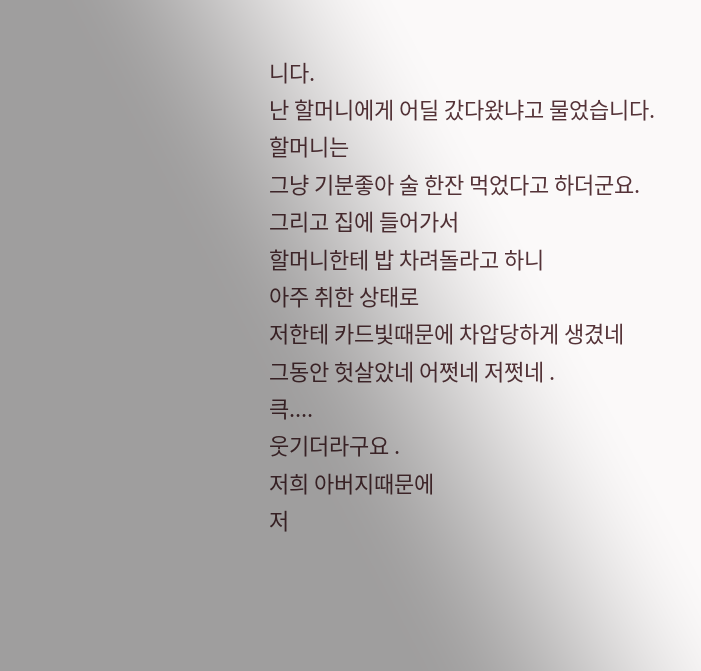니다.
난 할머니에게 어딜 갔다왔냐고 물었습니다.
할머니는
그냥 기분좋아 술 한잔 먹었다고 하더군요.
그리고 집에 들어가서
할머니한테 밥 차려돌라고 하니
아주 취한 상태로
저한테 카드빛때문에 차압당하게 생겼네
그동안 헛살았네 어쩟네 저쩟네 .
큭....
웃기더라구요 .
저희 아버지때문에
저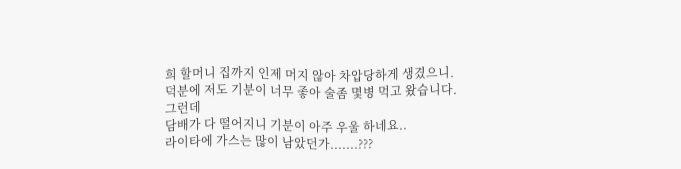희 할머니 집까지 인제 머지 않아 차압당하게 생겼으니.
덕분에 저도 기분이 너무 좋아 술좀 몇병 먹고 왔습니다.
그런데
담배가 다 떨어지니 기분이 아주 우울 하네요..
라이타에 가스는 많이 남았던가.......???